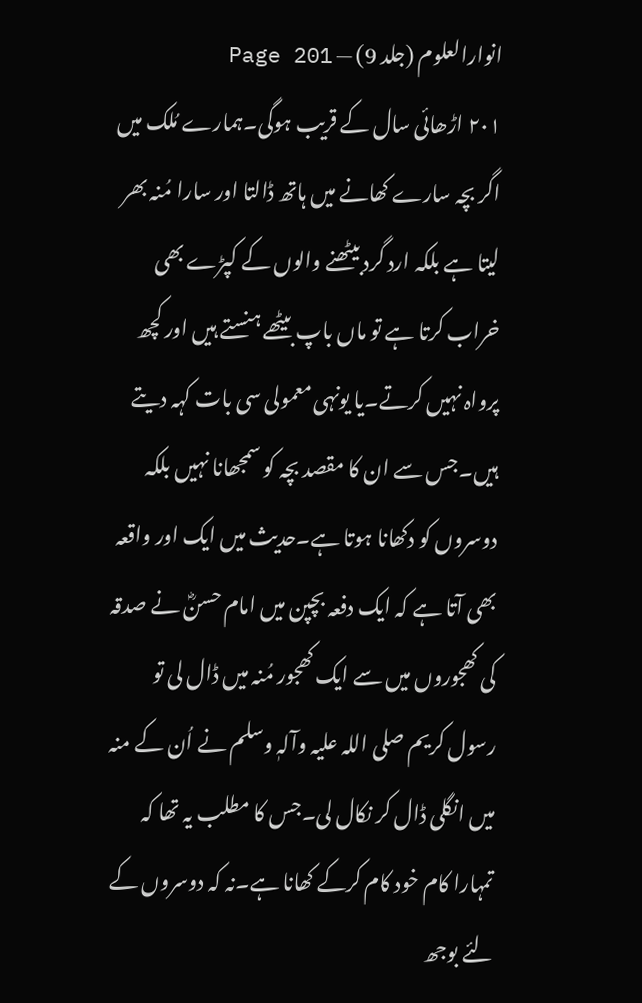انوارالعلوم (جلد 9) — Page 201
۲۰۱ اڑھائی سال کے قریب ہوگی۔ہمارے مُلک میں اگر بچہ سارے کھانے میں ہاتھ ڈالتا اور سارا مُنہ بھر لیتا ہے بلکہ ارد گرد بیٹھنے والوں کے کپڑے بھی خراب کرتا ہے تو ماں باپ بیٹھے ہنستے ہیں اور کچھ پرواہ نہیں کرتے۔یا یونہی معمولی سی بات کہہ دیتے ہیں۔جس سے ان کا مقصد بچہ کو سمجھانا نہیں بلکہ دوسروں کو دکھانا ہوتا ہے۔حدیث میں ایک اور واقعہ بھی آتا ہے کہ ایک دفعہ بچپن میں امام حسنؓ نے صدقہ کی کھجوروں میں سے ایک کھجور مُنہ میں ڈال لی تو رسول کریم صلی اللہ علیہ وآلہٖ وسلم نے اُن کے منہ میں انگلی ڈال کر نکال لی۔جس کا مطلب یہ تھا کہ تمہارا کام خود کام کرکے کھانا ہے۔نہ کہ دوسروں کے لئے بوجھ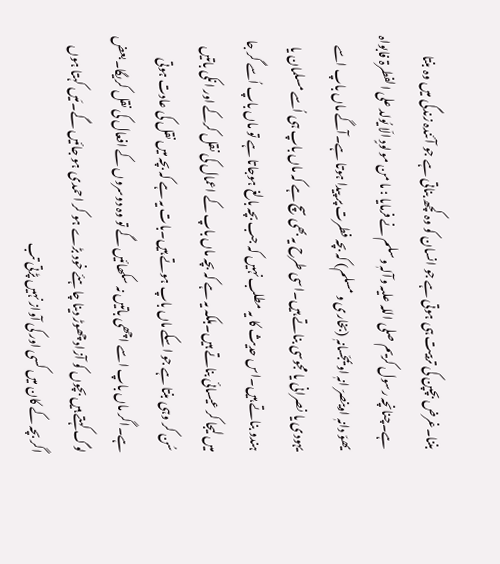بننا۔غرض بچپن کی تربیت ہی ہوتی ہے جو انسان کو وہ کچھ بناتی ہے جو آئندہ زندگی میں وہ بنتا ہے۔چنانچہ رسول کریم صلی اللہ علیہ وآلہٖ وسلم نے فرمایا : ما من مولودٍ الّا یُولد علی الفطرۃ فابواہ یھوّ دانہٖ اوینصرّ انہٖ اویمجّسانہٖ (بخاری و مسلم) کہ بچہ فطرت پر پیدا ہوتا ہے۔آگے ماں باپ اسے یہودی یا نصرانی یا مجوسی بناتے ہیں۔اسی طرح یہ بھی سچ ہے کہ ماں باپ ہی اُسے مسلمان یا ہندو بناتے ہیں۔اس حدیث کا یہ مطلب نہیں کہ جب بچہ بالغ ہوجاتا ہے تو ماں باپ اُسے گر جا میں لیجا کر عیسائی بناتے ہیں۔بلکہ یہ ہے کہ بچہ ماں باپ کے اعمال کی نقل کرکے اور انکی باتیں سُن کر وہی بنتا ہے جو اسکے ماں باپ ہوتے ہیں۔بات یہ ہے کہ بچہ میں نقل کی عادت ہوتی ہے۔اگر ماں باپ اسے اچھی باتیں نہ سکھائیں گے تو وہ دوسروں کے افعال کی نقل کریگا۔بعض لوگ کہتے ہیں بچوں کو آزاد چھوڑ دینا چاہئے خود بڑے ہو کر احمدی ہو جائیں گے۔مَیں کہتا ہوں اگر بچہ کے کان میں کسی اور کی آواز نہیں پڑتی تب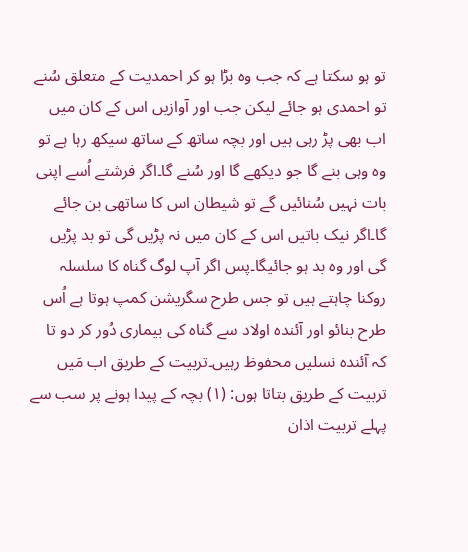تو ہو سکتا ہے کہ جب وہ بڑا ہو کر احمدیت کے متعلق سُنے تو احمدی ہو جائے لیکن جب اور آوازیں اس کے کان میں اب بھی پڑ رہی ہیں اور بچہ ساتھ کے ساتھ سیکھ رہا ہے تو وہ وہی بنے گا جو دیکھے گا اور سُنے گا۔اگر فرشتے اُسے اپنی بات نہیں سُنائیں گے تو شیطان اس کا ساتھی بن جائے گا۔اگر نیک باتیں اس کے کان میں نہ پڑیں گی تو بد پڑیں گی اور وہ بد ہو جائیگا۔پس اگر آپ لوگ گناہ کا سلسلہ روکنا چاہتے ہیں تو جس طرح سگریشن کمپ ہوتا ہے اُس طرح بنائو اور آئندہ اولاد سے گناہ کی بیماری دُور کر دو تا کہ آئندہ نسلیں محفوظ رہیں۔تربیت کے طریق اب مَیں تربیت کے طریق بتاتا ہوں: (۱) بچہ کے پیدا ہونے پر سب سے پہلے تربیت اذان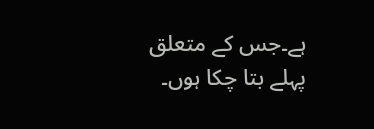ہے۔جس کے متعلق پہلے بتا چکا ہوں۔